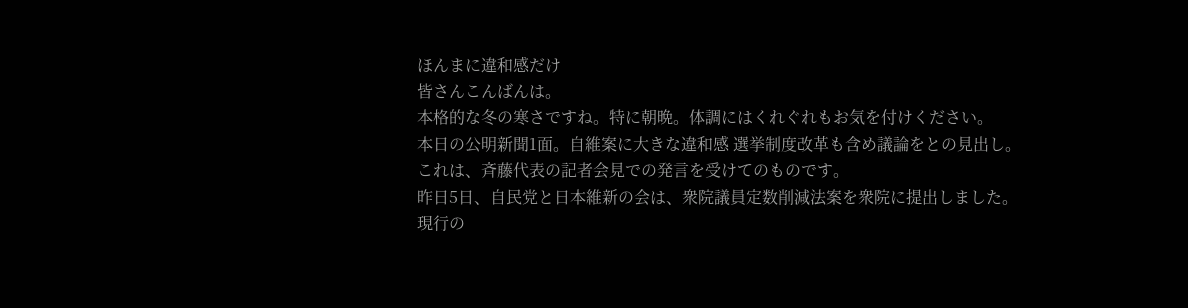ほんまに違和感だけ
皆さんこんばんは。
本格的な冬の寒さですね。特に朝晩。体調にはくれぐれもお気を付けください。
本日の公明新聞1面。自維案に大きな違和感 選挙制度改革も含め議論をとの見出し。
これは、斉藤代表の記者会見での発言を受けてのものです。
昨日5日、自民党と日本維新の会は、衆院議員定数削減法案を衆院に提出しました。
現行の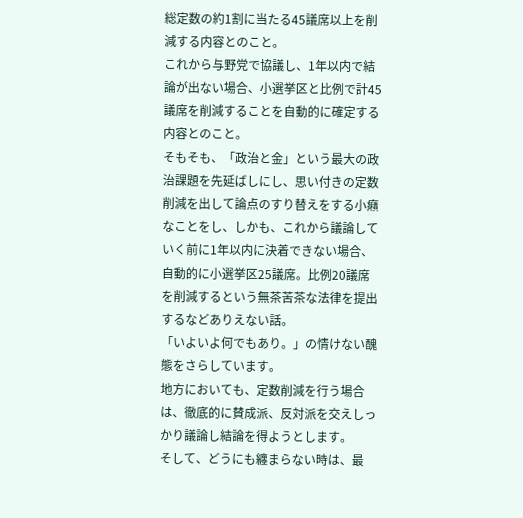総定数の約1割に当たる45議席以上を削減する内容とのこと。
これから与野党で協議し、1年以内で結論が出ない場合、小選挙区と比例で計45議席を削減することを自動的に確定する内容とのこと。
そもそも、「政治と金」という最大の政治課題を先延ばしにし、思い付きの定数削減を出して論点のすり替えをする小癪なことをし、しかも、これから議論していく前に1年以内に決着できない場合、自動的に小選挙区25議席。比例20議席を削減するという無茶苦茶な法律を提出するなどありえない話。
「いよいよ何でもあり。」の情けない醜態をさらしています。
地方においても、定数削減を行う場合は、徹底的に賛成派、反対派を交えしっかり議論し結論を得ようとします。
そして、どうにも纏まらない時は、最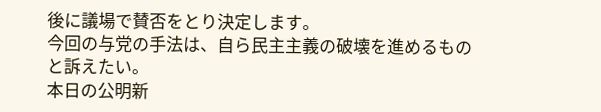後に議場で賛否をとり決定します。
今回の与党の手法は、自ら民主主義の破壊を進めるものと訴えたい。
本日の公明新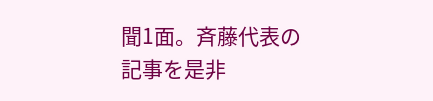聞1面。斉藤代表の記事を是非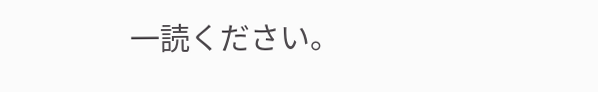一読ください。